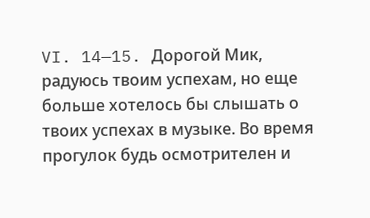VI. 14—15. Дорогой Мик, радуюсь твоим успехам, но еще больше хотелось бы слышать о твоих успехах в музыке. Во время прогулок будь осмотрителен и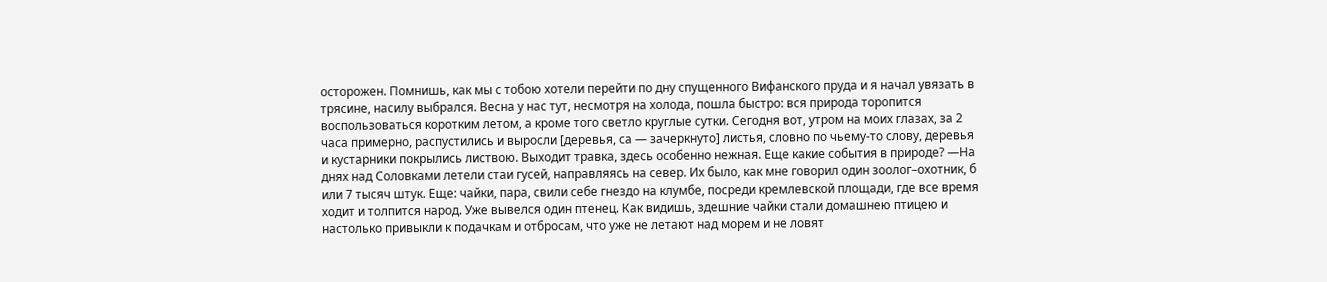осторожен. Помнишь, как мы с тобою хотели перейти по дну спущенного Вифанского пруда и я начал увязать в трясине, насилу выбрался. Весна у нас тут, несмотря на холода, пошла быстро: вся природа торопится воспользоваться коротким летом, а кроме того светло круглые сутки. Сегодня вот, утром на моих глазах, за 2 часа примерно, распустились и выросли [деревья, са — зачеркнуто] листья, словно по чьему‑то слову, деревья и кустарники покрылись листвою. Выходит травка, здесь особенно нежная. Еще какие события в природе? —На днях над Соловками летели стаи гусей, направляясь на север. Их было, как мне говорил один зоолог–охотник, б или 7 тысяч штук. Еще: чайки, пара, свили себе гнездо на клумбе, посреди кремлевской площади, где все время ходит и толпится народ. Уже вывелся один птенец. Как видишь, здешние чайки стали домашнею птицею и настолько привыкли к подачкам и отбросам, что уже не летают над морем и не ловят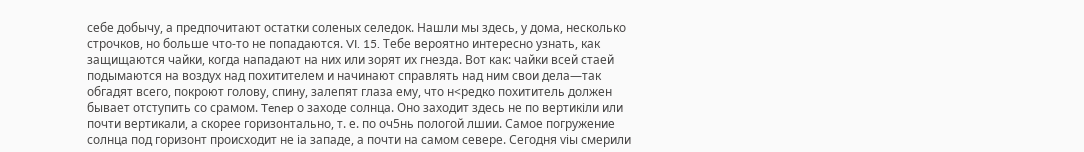себе добычу, а предпочитают остатки соленых селедок. Нашли мы здесь, у дома, несколько строчков, но больше что‑то не попадаются. VI. 15. Тебе вероятно интересно узнать, как защищаются чайки, когда нападают на них или зорят их гнезда. Вот как: чайки всей стаей подымаются на воздух над похитителем и начинают справлять над ним свои дела—так обгадят всего, покроют голову, спину, залепят глаза ему, что н<редко похититель должен бывает отступить со срамом. Tenep о заходе солнца. Оно заходит здесь не по вертикіли или почти вертикали, а скорее горизонтально, т. е. по оч5нь пологой лшии. Самое погружение солнца под горизонт происходит не іа западе, а почти на самом севере. Сегодня ѵіы смерили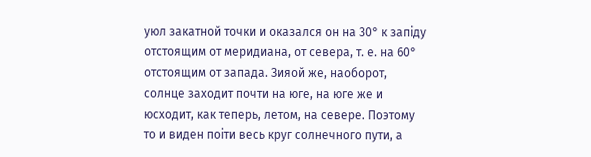уюл закатной точки и оказался он на 30° к запіду отстоящим от меридиана, от севера, т. е. на 60° отстоящим от запада. Зияой же, наоборот, солнце заходит почти на юге, на юге же и юсходит, как теперь, летом, на севере. Поэтому то и виден поіти весь круг солнечного пути, а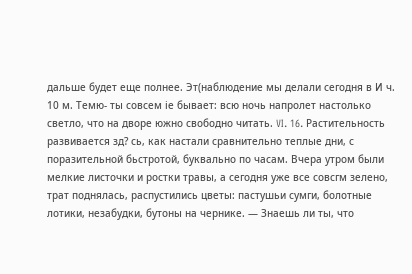дальше будет еще полнее. Эт(наблюдение мы делали сегодня в И ч. 10 м. Темю- ты совсем іе бывает: всю ночь напролет настолько светло, что на дворе южно свободно читать. VI. 16. Растительность развивается зд? сь, как настали сравнительно теплые дни, с поразительной бьстротой, буквально по часам. Вчера утром были мелкие листочки и ростки травы, а сегодня уже все совсгм зелено, трат поднялась, распустились цветы: пастушьи сумги, болотные лотики, незабудки, бутоны на чернике. — Знаешь ли ты, что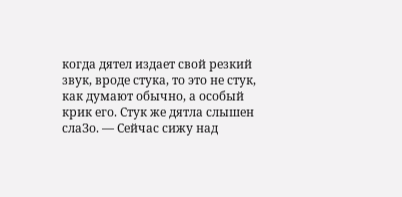когда дятел издает свой резкий звук, вроде стука, то это не стук, как думают обычно, а особый крик его. Стук же дятла слышен слаЗо. — Сейчас сижу над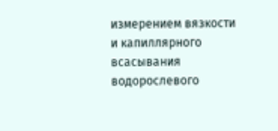измерением вязкости и капиллярного всасывания водорослевого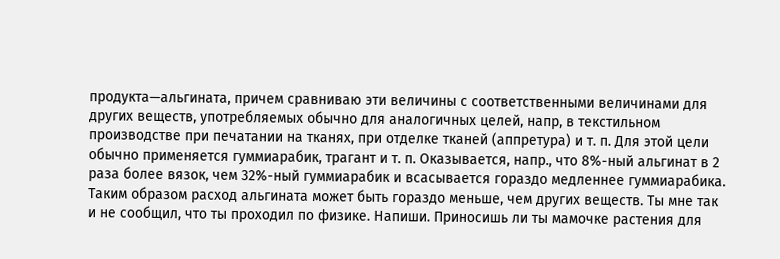продукта—альгината, причем сравниваю эти величины с соответственными величинами для других веществ, употребляемых обычно для аналогичных целей, напр, в текстильном производстве при печатании на тканях, при отделке тканей (аппретура) и т. п. Для этой цели обычно применяется гуммиарабик, трагант и т. п. Оказывается, напр., что 8%-ный альгинат в 2 раза более вязок, чем 32%-ный гуммиарабик и всасывается гораздо медленнее гуммиарабика. Таким образом расход альгината может быть гораздо меньше, чем других веществ. Ты мне так и не сообщил, что ты проходил по физике. Напиши. Приносишь ли ты мамочке растения для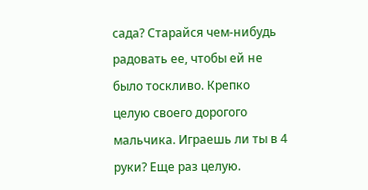сада? Старайся чем‑нибудь радовать ее, чтобы ей не было тоскливо. Крепко целую своего дорогого мальчика. Играешь ли ты в 4 руки? Еще раз целую.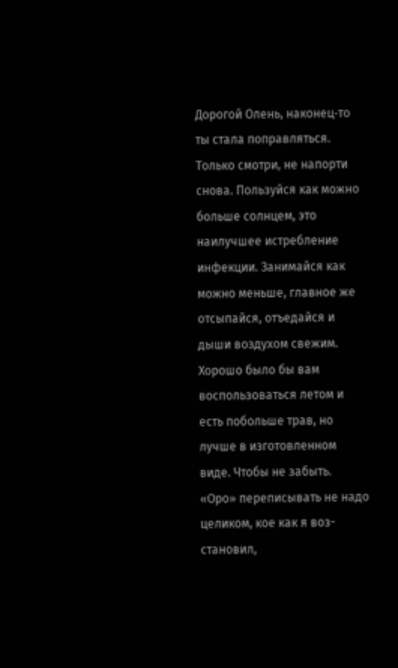Дорогой Олень, наконец‑то ты стала поправляться. Только смотри, не напорти снова. Пользуйся как можно больше солнцем, это наилучшее истребление инфекции. Занимайся как можно меньше, главное же отсыпайся, отъедайся и дыши воздухом свежим. Хорошо было бы вам воспользоваться летом и есть побольше трав, но лучше в изготовленном виде. Чтобы не забыть. «Оро» переписывать не надо целиком, кое как я воз- становил,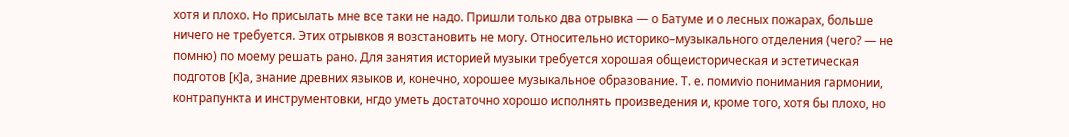хотя и плохо. Ho присылать мне все таки не надо. Пришли только два отрывка — о Батуме и о лесных пожарах, больше ничего не требуется. Этих отрывков я возстановить не могу. Относительно историко–музыкального отделения (чего? — не помню) по моему решать рано. Для занятия историей музыки требуется хорошая общеисторическая и эстетическая подготов [к]а, знание древних языков и, конечно, хорошее музыкальное образование. Т. е. помиѵіо понимания гармонии, контрапункта и инструментовки, нгдо уметь достаточно хорошо исполнять произведения и, кроме того, хотя бы плохо, но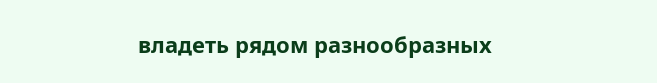владеть рядом разнообразных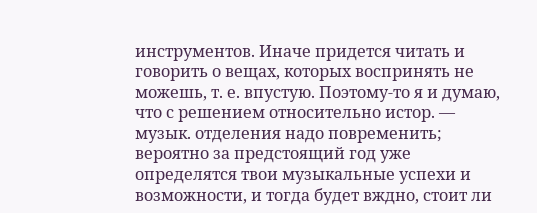инструментов. Иначе придется читать и говорить о вещах, которых воспринять не можешь, т. е. впустую. Поэтому‑то я и думаю, что с решением относительно истор. — музык. отделения надо повременить; вероятно за предстоящий год уже определятся твои музыкальные успехи и возможности, и тогда будет вждно, стоит ли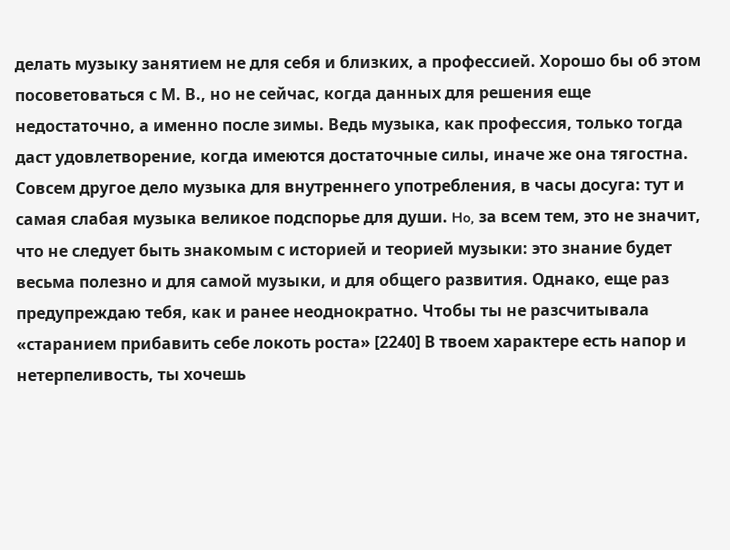делать музыку занятием не для себя и близких, а профессией. Хорошо бы об этом посоветоваться с М. В., но не сейчас, когда данных для решения еще недостаточно, а именно после зимы. Ведь музыка, как профессия, только тогда даст удовлетворение, когда имеются достаточные силы, иначе же она тягостна. Совсем другое дело музыка для внутреннего употребления, в часы досуга: тут и самая слабая музыка великое подспорье для души. Ho, за всем тем, это не значит, что не следует быть знакомым с историей и теорией музыки: это знание будет весьма полезно и для самой музыки, и для общего развития. Однако, еще раз предупреждаю тебя, как и ранее неоднократно. Чтобы ты не разсчитывала «старанием прибавить себе локоть роста» [2240] В твоем характере есть напор и нетерпеливость, ты хочешь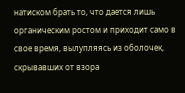натиском брать то, что дается лишь органическим ростом и приходит само в свое время, вылупляясь из оболочек, скрывавших от взора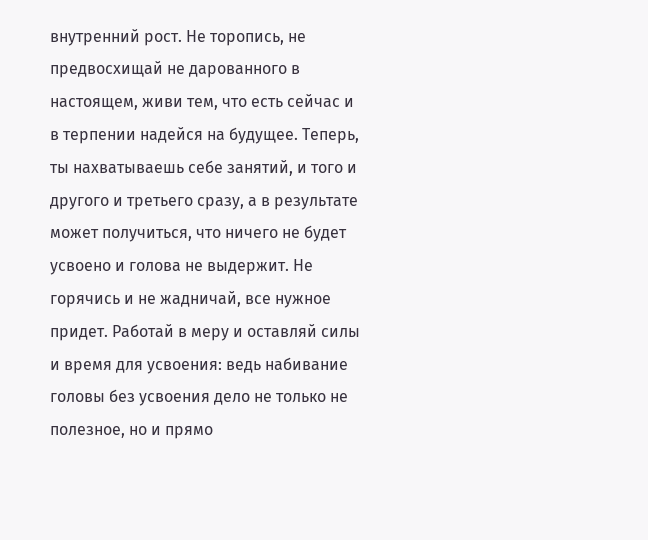внутренний рост. He торопись, не предвосхищай не дарованного в настоящем, живи тем, что есть сейчас и в терпении надейся на будущее. Теперь, ты нахватываешь себе занятий, и того и другого и третьего сразу, а в результате может получиться, что ничего не будет усвоено и голова не выдержит. He горячись и не жадничай, все нужное придет. Работай в меру и оставляй силы и время для усвоения: ведь набивание головы без усвоения дело не только не полезное, но и прямо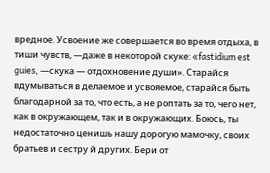вредное. Усвоение же совершается во время отдыха, в тиши чувств, —даже в некоторой скуке: «fastidium est guies, —скука — отдохновение души». Старайся вдумываться в делаемое и усвояемое, старайся быть благодарной за то, что есть, а не роптать за то, чего нет, как в окружающем, так и в окружающих. Боюсь, ты недостаточно ценишь нашу дорогую мамочку, своих братьев и сестру й других. Бери от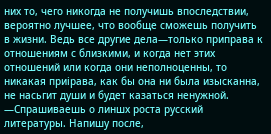них то, чего никогда не получишь впоследствии, вероятно лучшее, что вообще сможешь получить в жизни. Ведь все другие дела—только приправа к отношениям с близкими, и когда нет этих отношений или когда они неполноценны, то никакая приірава, как бы она ни была изысканна, не насьгит души и будет казаться ненужной. —Спрашиваешь о линшх роста русский литературы. Напишу после,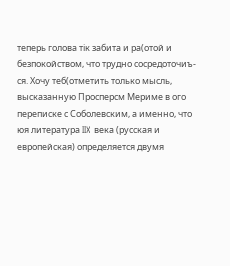теперь голова тік забита и ра(отой и безпокойством, что трудно сосредоточиъ- ся. Хочу теб(отметить только мысль, высказанную Просперсм Мериме в ого переписке с Соболевским, а именно, что юя литература IIX века (русская и европейская) определяется двумя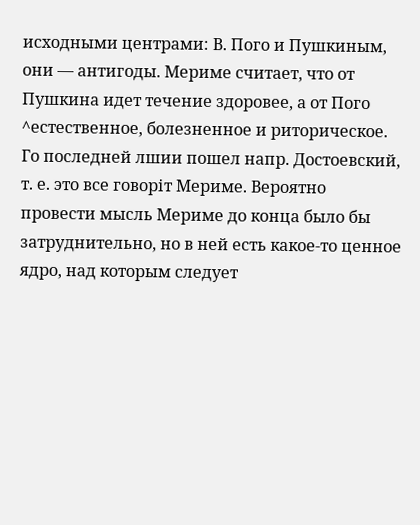исходными центрами: В. Пого и Пушкиным, они — антигоды. Мериме считает, что от Пушкина идет течение здоровее, а от Пого ^естественное, болезненное и риторическое. Го последней лшии пошел напр. Достоевский, т. е. это все говоріт Мериме. Вероятно провести мысль Мериме до конца было бы затруднительно, но в ней есть какое‑то ценное ядро, над которым следует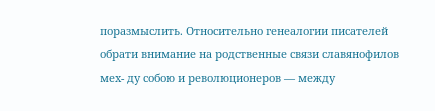поразмыслить. Относительно генеалогии писателей обрати внимание на родственные связи славянофилов мех- ду собою и революционеров — между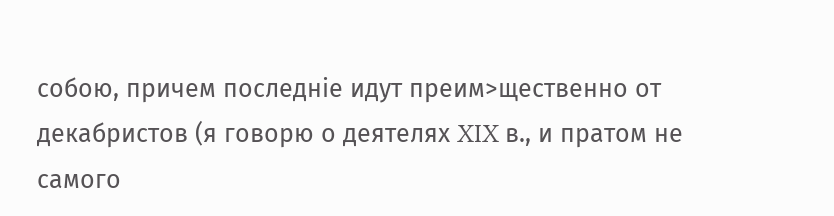собою, причем последніе идут преим>щественно от декабристов (я говорю о деятелях XIX в., и пратом не самого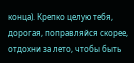конца). Крепко целую тебя, дорогая, поправляйся скорее, отдохни за лето, чтобы быть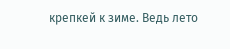крепкей к зиме. Ведь лето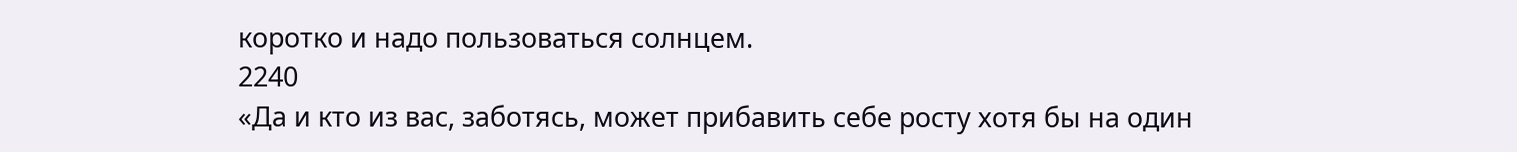коротко и надо пользоваться солнцем.
2240
«Да и кто из вас, заботясь, может прибавить себе росту хотя бы на один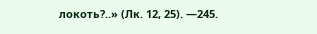локоть?..» (Лк. 12, 25). —245.